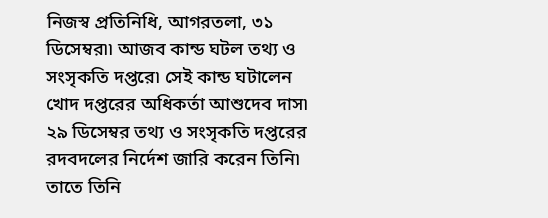নিজস্ব প্রতিনিধি, আগরতলা, ৩১ ডিসেম্বর৷৷ আজব কান্ড ঘটল তথ্য ও সংসৃকতি দপ্তরে৷ সেই কান্ড ঘটালেন খোদ দপ্তরের অধিকর্তা আশুদেব দাস৷ ২৯ ডিসেম্বর তথ্য ও সংসৃকতি দপ্তরের রদবদলের নির্দেশ জারি করেন তিনি৷ তাতে তিনি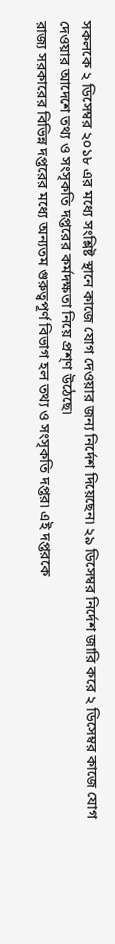সকলকে ২ ডিসেম্বর ২০১৮ এর মধ্যে সংশ্লিষ্ট স্থানে কাজে যোগ দেওয়ার জন্য নির্দেশ দিয়েছেন৷ ২৯ ডিসেম্বর নির্দেশ জারি করে ২ ডিসেম্বর কাজে যোগ দেওয়ার আদেশে তথ্য ও সংসৃকতি দপ্তরের কর্মদক্ষতা নিয়ে প্রশ্ণ উঠেছে৷
রাজ্য সরকারের বিভিন্ন দপ্তরের মধ্যে অন্যতম গুরুত্বপূর্ণ বিভাগ হল তথ্য ও সংসৃকতি দপ্তর৷ এই দপ্তরকে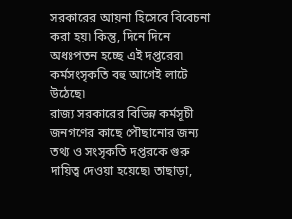সরকারের আয়না হিসেবে বিবেচনা করা হয়৷ কিন্তু, দিনে দিনে অধঃপতন হচ্ছে এই দপ্তরের৷ কর্মসংসৃকতি বহু আগেই লাটে উঠেছে৷
রাজ্য সরকারের বিভিন্ন কর্মসূচী জনগণের কাছে পৌছানোর জন্য তথ্য ও সংসৃকতি দপ্তরকে গুরু দায়িত্ব দেওয়া হয়েছে৷ তাছাড়া,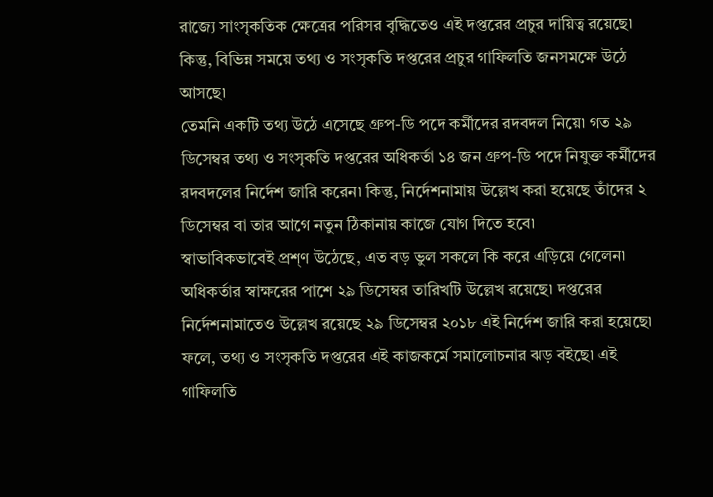রাজ্যে সাংসৃকতিক ক্ষেত্রের পরিসর বৃদ্ধিতেও এই দপ্তরের প্রচুর দায়িত্ব রয়েছে৷ কিন্তু, বিভিন্ন সময়ে তথ্য ও সংসৃকতি দপ্তরের প্রচুর গাফিলতি জনসমক্ষে উঠে আসছে৷
তেমনি একটি তথ্য উঠে এসেছে গ্রুপ-ডি পদে কর্মীদের রদবদল নিয়ে৷ গত ২৯ ডিসেম্বর তথ্য ও সংসৃকতি দপ্তরের অধিকর্তা ১৪ জন গ্রুপ-ডি পদে নিযুক্ত কর্মীদের রদবদলের নির্দেশ জারি করেন৷ কিন্তু, নির্দেশনামায় উল্লেখ করা হয়েছে তাঁদের ২ ডিসেম্বর বা তার আগে নতুন ঠিকানায় কাজে যোগ দিতে হবে৷
স্বাভাবিকভাবেই প্রশ্ণ উঠেছে, এত বড় ভুল সকলে কি করে এড়িয়ে গেলেন৷ অধিকর্তার স্বাক্ষরের পাশে ২৯ ডিসেম্বর তারিখটি উল্লেখ রয়েছে৷ দপ্তরের নির্দেশনামাতেও উল্লেখ রয়েছে ২৯ ডিসেম্বর ২০১৮ এই নির্দেশ জারি করা হয়েছে৷ ফলে, তথ্য ও সংসৃকতি দপ্তরের এই কাজকর্মে সমালোচনার ঝড় বইছে৷ এই গাফিলতি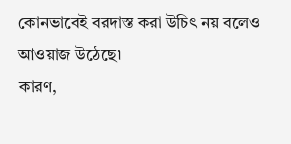কোনভাবেই বরদাস্ত করা উচিৎ নয় বলেও আওয়াজ উঠেছে৷
কারণ,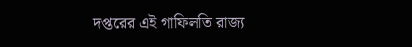দপ্তরের এই গাফিলতি রাজ্য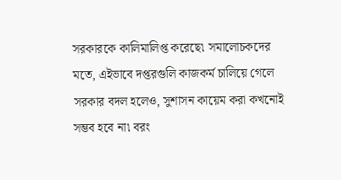সরকারকে কালিমালিপ্ত করেছে৷ সমালোচকদের মতে, এইভাবে দপ্তরগুলি কাজকর্ম চালিয়ে গেলে সরকার বদল হলেও, সুশাসন কায়েম করা কখনোই সম্ভব হবে না৷ বরং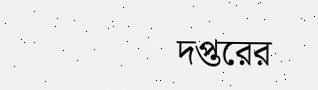দপ্তরের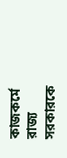কাজকর্মে রাজ্য সরকারকে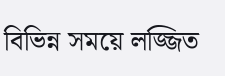বিভিন্ন সময়ে লজ্জিত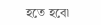হতে হবে৷